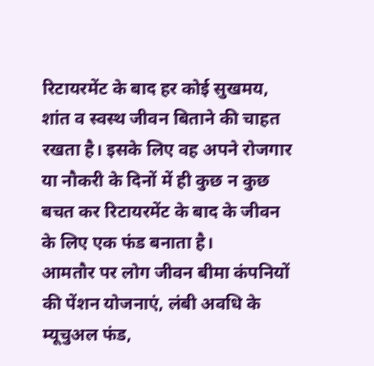रिटायरमेंट के बाद हर कोई सुखमय, शांत व स्वस्थ जीवन बिताने की चाहत रखता है। इसके लिए वह अपने रोजगार या नौकरी के दिनों में ही कुछ न कुछ बचत कर रिटायरमेंट के बाद के जीवन के लिए एक फंड बनाता है।
आमतौर पर लोग जीवन बीमा कंपनियों की पेंशन योजनाएं, लंबी अवधि के म्यूचुअल फंड,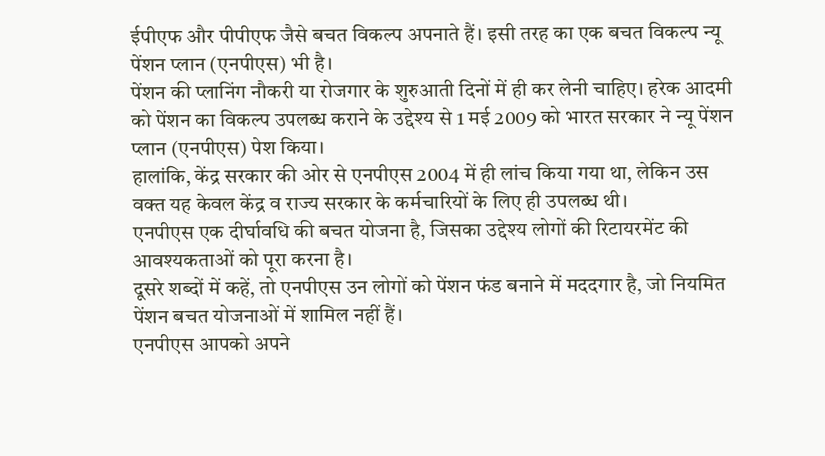ईपीएफ और पीपीएफ जैसे बचत विकल्प अपनाते हैं। इसी तरह का एक बचत विकल्प न्यू पेंशन प्लान (एनपीएस) भी है।
पेंशन की प्लानिंग नौकरी या रोजगार के शुरुआती दिनों में ही कर लेनी चाहिए। हरेक आदमी को पेंशन का विकल्प उपलब्ध कराने के उद्देश्य से 1 मई 2009 को भारत सरकार ने न्यू पेंशन प्लान (एनपीएस) पेश किया।
हालांकि, केंद्र सरकार की ओर से एनपीएस 2004 में ही लांच किया गया था, लेकिन उस वक्त यह केवल केंद्र व राज्य सरकार के कर्मचारियों के लिए ही उपलब्ध थी।
एनपीएस एक दीर्घावधि की बचत योजना है, जिसका उद्देश्य लोगों की रिटायरमेंट की आवश्यकताओं को पूरा करना है।
दूसरे शब्दों में कहें, तो एनपीएस उन लोगों को पेंशन फंड बनाने में मददगार है, जो नियमित पेंशन बचत योजनाओं में शामिल नहीं हैं।
एनपीएस आपको अपने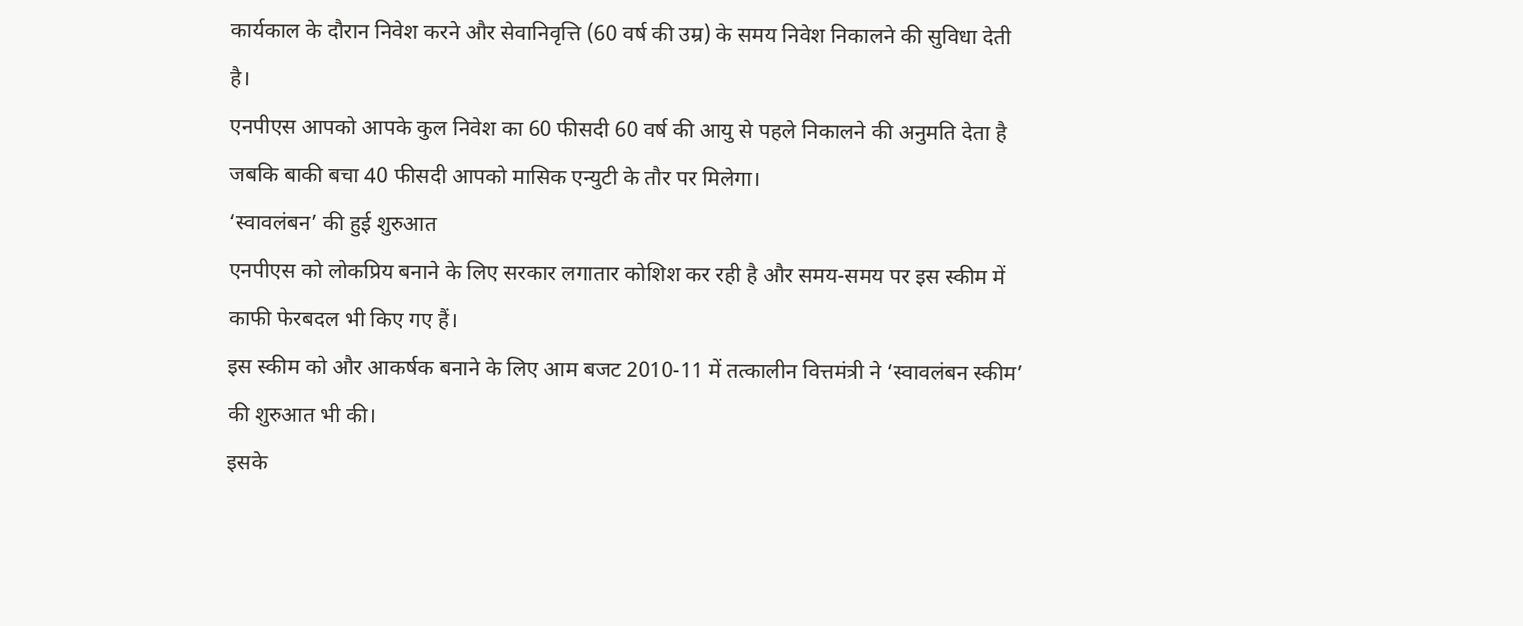कार्यकाल के दौरान निवेश करने और सेवानिवृत्ति (60 वर्ष की उम्र) के समय निवेश निकालने की सुविधा देती है।
एनपीएस आपको आपके कुल निवेश का 60 फीसदी 60 वर्ष की आयु से पहले निकालने की अनुमति देता है जबकि बाकी बचा 40 फीसदी आपको मासिक एन्युटी के तौर पर मिलेगा।
‘स्वावलंबन’ की हुई शुरुआत
एनपीएस को लोकप्रिय बनाने के लिए सरकार लगातार कोशिश कर रही है और समय-समय पर इस स्कीम में काफी फेरबदल भी किए गए हैं।
इस स्कीम को और आकर्षक बनाने के लिए आम बजट 2010-11 में तत्कालीन वित्तमंत्री ने ‘स्वावलंबन स्कीम’ की शुरुआत भी की।
इसके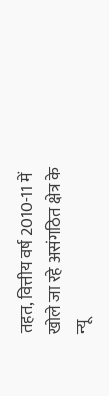तहत, वित्तीय वर्ष 2010-11 में खोले जा रहे असंगठित क्षेत्र के न्यू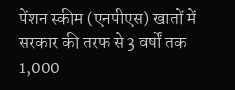पेंशन स्कीम (एनपीएस) खातों में सरकार की तरफ से 3 वर्षों तक 1,000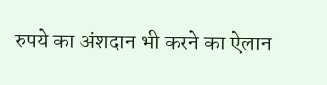रुपये का अंशदान भी करने का ऐलान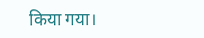किया गया।